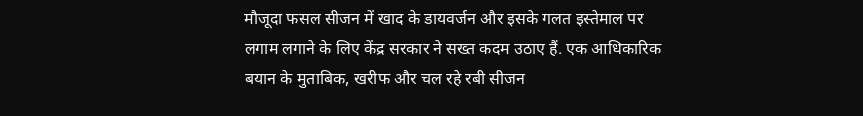मौजूदा फसल सीजन में खाद के डायवर्जन और इसके गलत इस्तेमाल पर लगाम लगाने के लिए केंद्र सरकार ने सख्त कदम उठाए हैं. एक आधिकारिक बयान के मुताबिक, खरीफ और चल रहे रबी सीजन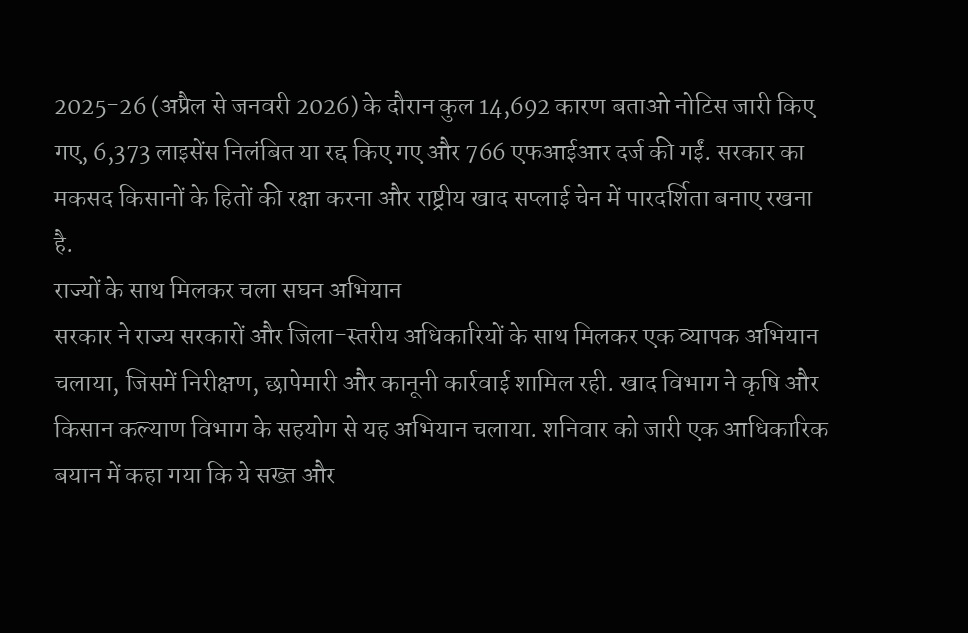2025-26 (अप्रैल से जनवरी 2026) के दौरान कुल 14,692 कारण बताओ नोटिस जारी किए गए, 6,373 लाइसेंस निलंबित या रद्द किए गए और 766 एफआईआर दर्ज की गईं. सरकार का मकसद किसानों के हितों की रक्षा करना और राष्ट्रीय खाद सप्लाई चेन में पारदर्शिता बनाए रखना है.
राज्यों के साथ मिलकर चला सघन अभियान
सरकार ने राज्य सरकारों और जिला-स्तरीय अधिकारियों के साथ मिलकर एक व्यापक अभियान चलाया, जिसमें निरीक्षण, छापेमारी और कानूनी कार्रवाई शामिल रही. खाद विभाग ने कृषि और किसान कल्याण विभाग के सहयोग से यह अभियान चलाया. शनिवार को जारी एक आधिकारिक बयान में कहा गया कि ये सख्त और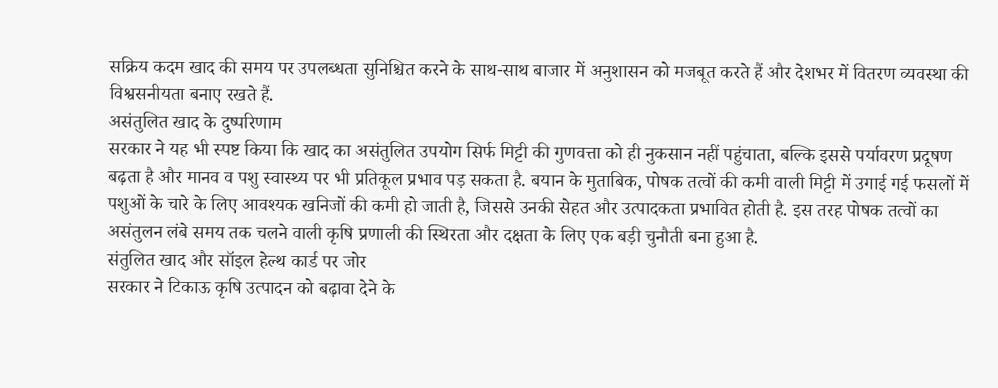सक्रिय कदम खाद की समय पर उपलब्धता सुनिश्चित करने के साथ-साथ बाजार में अनुशासन को मजबूत करते हैं और देशभर में वितरण व्यवस्था की विश्वसनीयता बनाए रखते हैं.
असंतुलित खाद के दुष्परिणाम
सरकार ने यह भी स्पष्ट किया कि खाद का असंतुलित उपयोग सिर्फ मिट्टी की गुणवत्ता को ही नुकसान नहीं पहुंचाता, बल्कि इससे पर्यावरण प्रदूषण बढ़ता है और मानव व पशु स्वास्थ्य पर भी प्रतिकूल प्रभाव पड़ सकता है. बयान के मुताबिक, पोषक तत्वों की कमी वाली मिट्टी में उगाई गई फसलों में पशुओं के चारे के लिए आवश्यक खनिजों की कमी हो जाती है, जिससे उनकी सेहत और उत्पादकता प्रभावित होती है. इस तरह पोषक तत्वों का असंतुलन लंबे समय तक चलने वाली कृषि प्रणाली की स्थिरता और दक्षता के लिए एक बड़ी चुनौती बना हुआ है.
संतुलित खाद और सॉइल हेल्थ कार्ड पर जोर
सरकार ने टिकाऊ कृषि उत्पादन को बढ़ावा देने के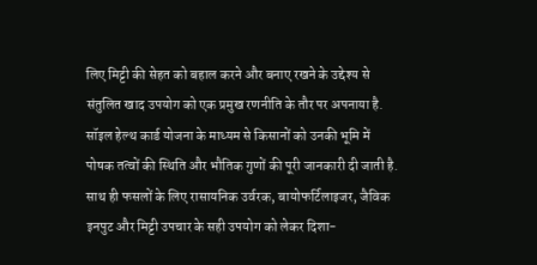लिए मिट्टी की सेहत को बहाल करने और बनाए रखने के उद्देश्य से संतुलित खाद उपयोग को एक प्रमुख रणनीति के तौर पर अपनाया है. सॉइल हेल्थ कार्ड योजना के माध्यम से किसानों को उनकी भूमि में पोषक तत्वों की स्थिति और भौतिक गुणों की पूरी जानकारी दी जाती है. साथ ही फसलों के लिए रासायनिक उर्वरक, बायोफर्टिलाइजर, जैविक इनपुट और मिट्टी उपचार के सही उपयोग को लेकर दिशा-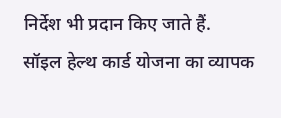निर्देश भी प्रदान किए जाते हैं.
सॉइल हेल्थ कार्ड योजना का व्यापक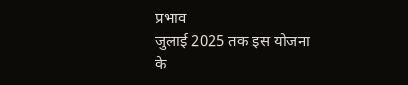प्रभाव
जुलाई 2025 तक इस योजना के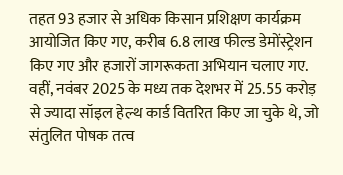तहत 93 हजार से अधिक किसान प्रशिक्षण कार्यक्रम आयोजित किए गए, करीब 6.8 लाख फील्ड डेमोंस्ट्रेशन किए गए और हजारों जागरूकता अभियान चलाए गए. वहीं, नवंबर 2025 के मध्य तक देशभर में 25.55 करोड़ से ज्यादा सॉइल हेल्थ कार्ड वितरित किए जा चुके थे, जो संतुलित पोषक तत्व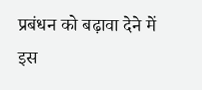प्रबंधन को बढ़ावा देने में इस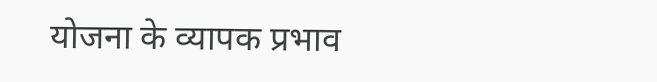योजना के व्यापक प्रभाव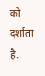को दर्शाता है.